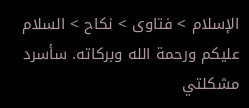الإسلام > فتاوى > نكاح > السلام عليكم ورحمة الله وبركاته. سأسرد مشكلتي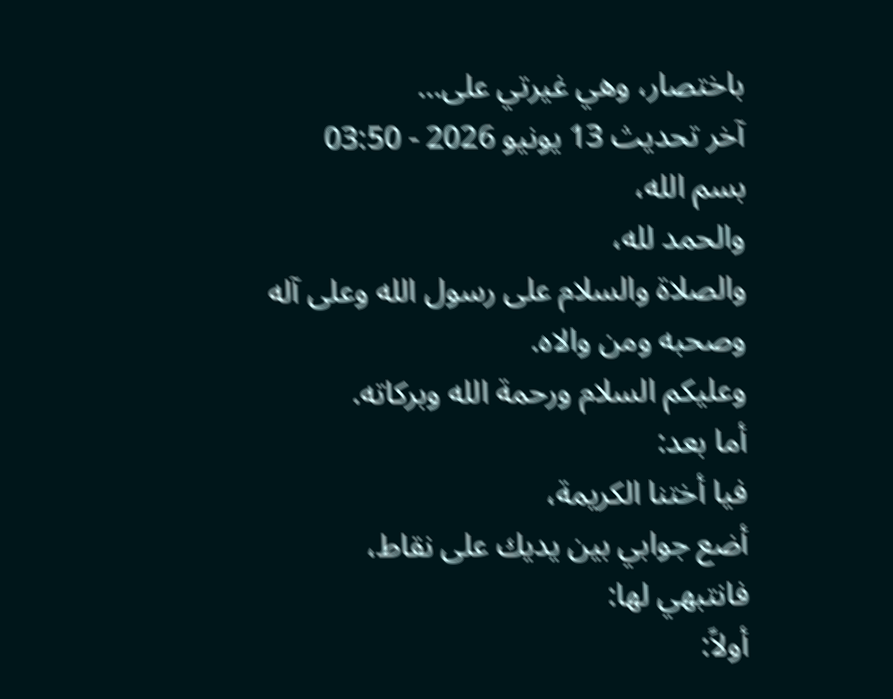باختصار، وهي غيرتي على…
آخر تحديث 13 يونيو 2026 - 03:50
بسم الله،
والحمد لله،
والصلاة والسلام على رسول الله وعلى آله وصحبه ومن والاه.
وعليكم السلام ورحمة الله وبركاته.
أما بعد:
فيا أختنا الكريمة،
أضع جوابي بين يديك على نقاط،
فانتبهي لها:
أولاً: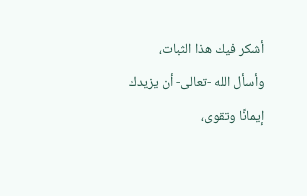أشكر فيك هذا الثبات،
وأسأل الله -تعالى- أن يزيدك إيمانًا وتقوى،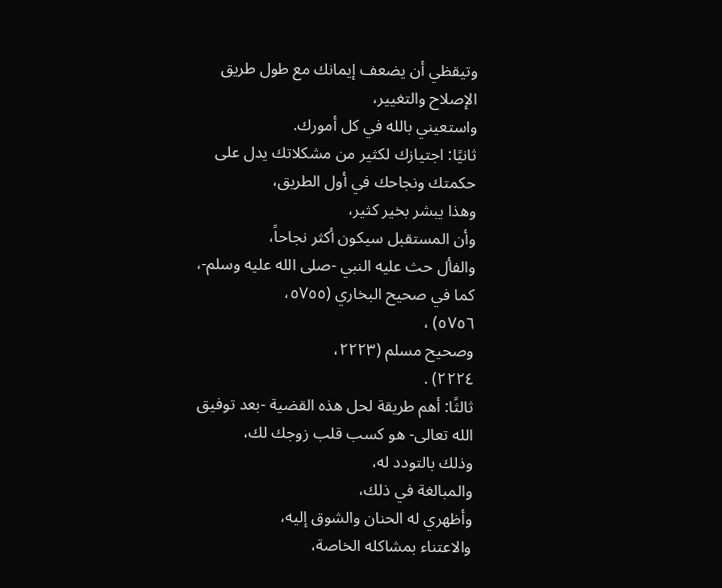وتيقظي أن يضعف إيمانك مع طول طريق الإصلاح والتغيير،
واستعيني بالله في كل أمورك.
ثانيًا: اجتيازك لكثير من مشكلاتك يدل على حكمتك ونجاحك في أول الطريق،
وهذا يبشر بخير كثير،
وأن المستقبل سيكون أكثر نجاحاً،
والفأل حث عليه النبي -صلى الله عليه وسلم-،
كما في صحيح البخاري (٥٧٥٥،
٥٧٥٦) ،
وصحيح مسلم (٢٢٢٣،
٢٢٢٤) .
ثالثًا: أهم طريقة لحل هذه القضية -بعد توفيق الله تعالى- هو كسب قلب زوجك لك،
وذلك بالتودد له،
والمبالغة في ذلك،
وأظهري له الحنان والشوق إليه،
والاعتناء بمشاكله الخاصة،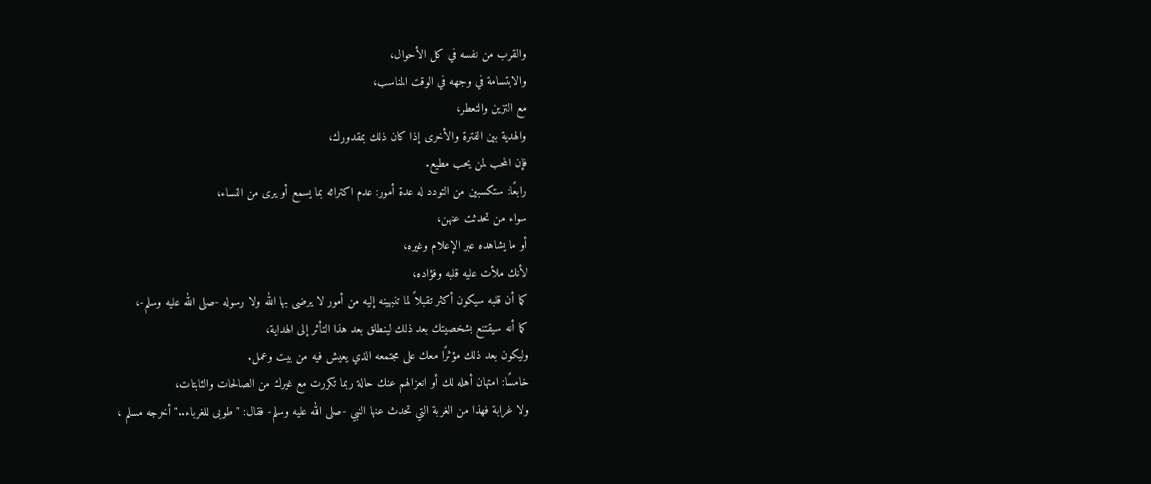والقرب من نفسه في كل الأحوال،
والابتسامة في وجهه في الوقت المناسب،
مع التزين والتعطر،
والهدية بين الفترة والأخرى إذا كان ذلك بمقدورك،
فإن المحب لمن يحب مطيع.
رابعًا: ستكسبين من التودد له عدة أمور: عدم اكتراثه بما يسمع أو يرى من النساء،
سواء من تحدثت عنهن،
أو ما يشاهده عبر الإعلام وغيره،
لأنك ملأت عليه قلبه وفؤاده،
كما أن قلبه سيكون أكثر تقبلاً لما تنبهينه إليه من أمور لا يرضى بها الله ولا رسوله -صلى الله عليه وسلم-،
كما أنه سيقتنع بشخصيتك بعد ذلك لينطلق بعد هذا التأثر إلى الهداية،
وليكون بعد ذلك مؤثرًا معك على مجتمعه الذي يعيش فيه من بيت وعمل.
خامسًا: امتهان أهله لك أو انعزالهم عنك حالة ربما تكررت مع غيرك من الصالحات والثابتات،
ولا غرابة فهذا من الغربة التي تحدث عنها النبي -صلى الله عليه وسلم- فقال: "طوبى للغرباء.." أخرجه مسلم ،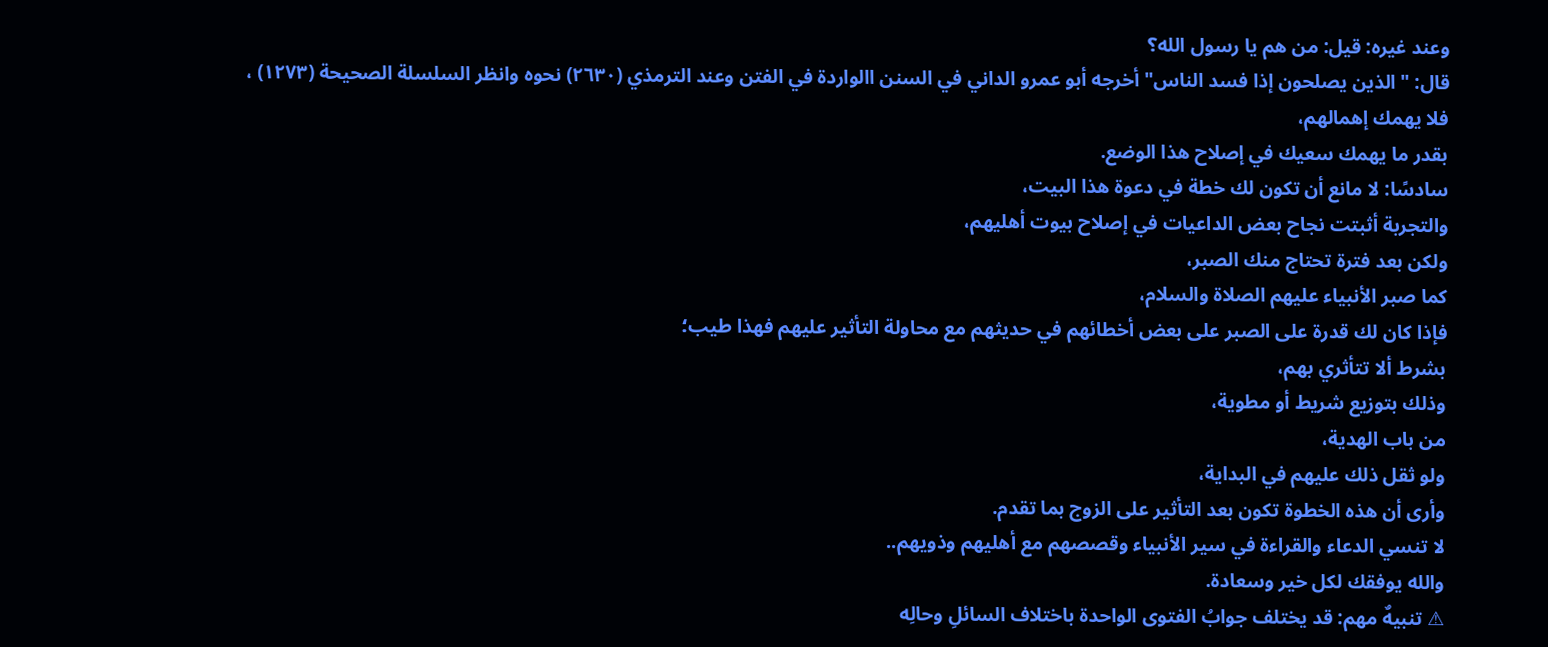وعند غيره: قيل: من هم يا رسول الله؟
قال: " الذين يصلحون إذا فسد الناس" أخرجه أبو عمرو الداني في السنن االواردة في الفتن وعند الترمذي (٢٦٣٠) نحوه وانظر السلسلة الصحيحة (١٢٧٣) ،
فلا يهمك إهمالهم،
بقدر ما يهمك سعيك في إصلاح هذا الوضع.
سادسًا: لا مانع أن تكون لك خطة في دعوة هذا البيت،
والتجربة أثبتت نجاح بعض الداعيات في إصلاح بيوت أهليهم،
ولكن بعد فترة تحتاج منك الصبر،
كما صبر الأنبياء عليهم الصلاة والسلام،
فإذا كان لك قدرة على الصبر على بعض أخطائهم في حديثهم مع محاولة التأثير عليهم فهذا طيب؛
بشرط ألا تتأثري بهم،
وذلك بتوزيع شريط أو مطوية،
من باب الهدية،
ولو ثقل ذلك عليهم في البداية،
وأرى أن هذه الخطوة تكون بعد التأثير على الزوج بما تقدم.
لا تنسي الدعاء والقراءة في سير الأنبياء وقصصهم مع أهليهم وذويهم..
والله يوفقك لكل خير وسعادة.
⚠ تنبيهٌ مهم: قد يختلف جوابُ الفتوى الواحدة باختلاف السائلِ وحالِه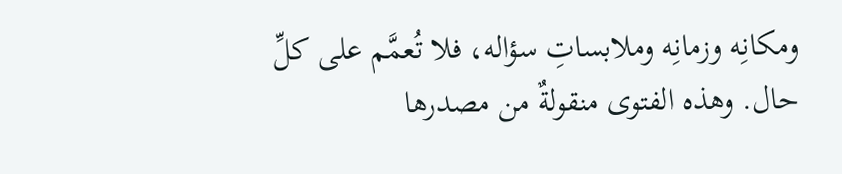ومكانِه وزمانِه وملابساتِ سؤاله، فلا تُعمَّم على كلِّ حال. وهذه الفتوى منقولةٌ من مصدرها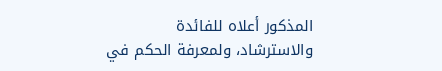المذكور أعلاه للفائدة والاسترشاد، ولمعرفة الحكم في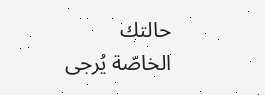حالتك الخاصّة يُرجى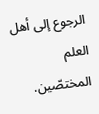الرجوع إلى أهل العلم المختصّين.